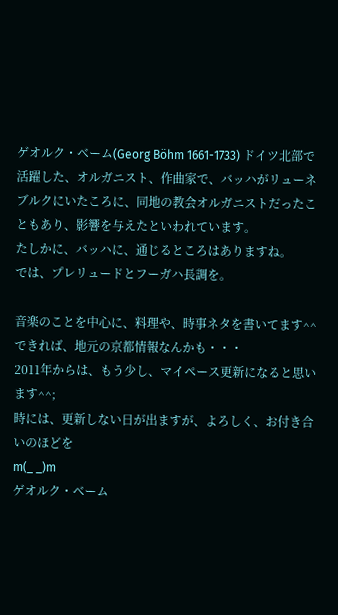ゲオルク・ベーム(Georg Böhm 1661-1733) ドイツ北部で活躍した、オルガニスト、作曲家で、バッハがリューネブルクにいたころに、同地の教会オルガニストだったこともあり、影響を与えたといわれています。
たしかに、バッハに、通じるところはありますね。
では、プレリュードとフーガハ長調を。

音楽のことを中心に、料理や、時事ネタを書いてます^^
できれば、地元の京都情報なんかも・・・
2011年からは、もう少し、マイペース更新になると思います^^;
時には、更新しない日が出ますが、よろしく、お付き合いのほどを
m(_ _)m
ゲオルク・ベーム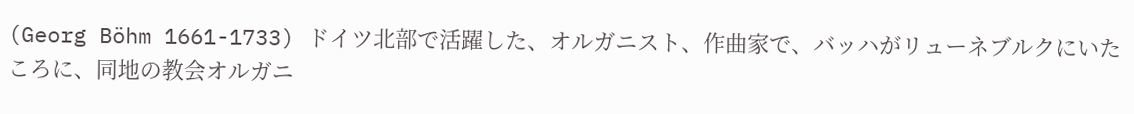(Georg Böhm 1661-1733) ドイツ北部で活躍した、オルガニスト、作曲家で、バッハがリューネブルクにいたころに、同地の教会オルガニ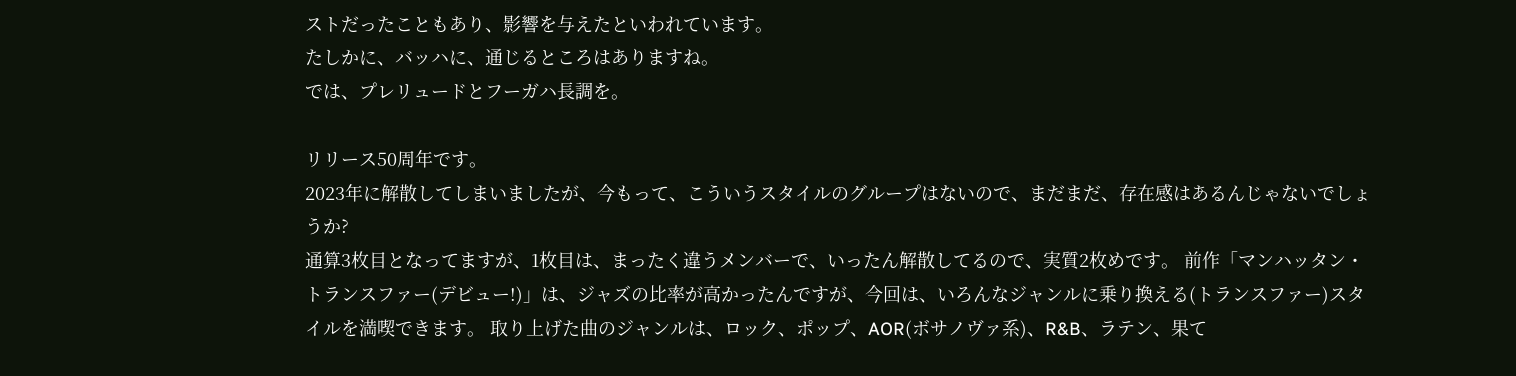ストだったこともあり、影響を与えたといわれています。
たしかに、バッハに、通じるところはありますね。
では、プレリュードとフーガハ長調を。

リリース50周年です。
2023年に解散してしまいましたが、今もって、こういうスタイルのグループはないので、まだまだ、存在感はあるんじゃないでしょうか?
通算3枚目となってますが、1枚目は、まったく違うメンバーで、いったん解散してるので、実質2枚めです。 前作「マンハッタン・トランスファー(デビュー!)」は、ジャズの比率が高かったんですが、今回は、いろんなジャンルに乗り換える(トランスファー)スタイルを満喫できます。 取り上げた曲のジャンルは、ロック、ポップ、AOR(ボサノヴァ系)、R&B、ラテン、果て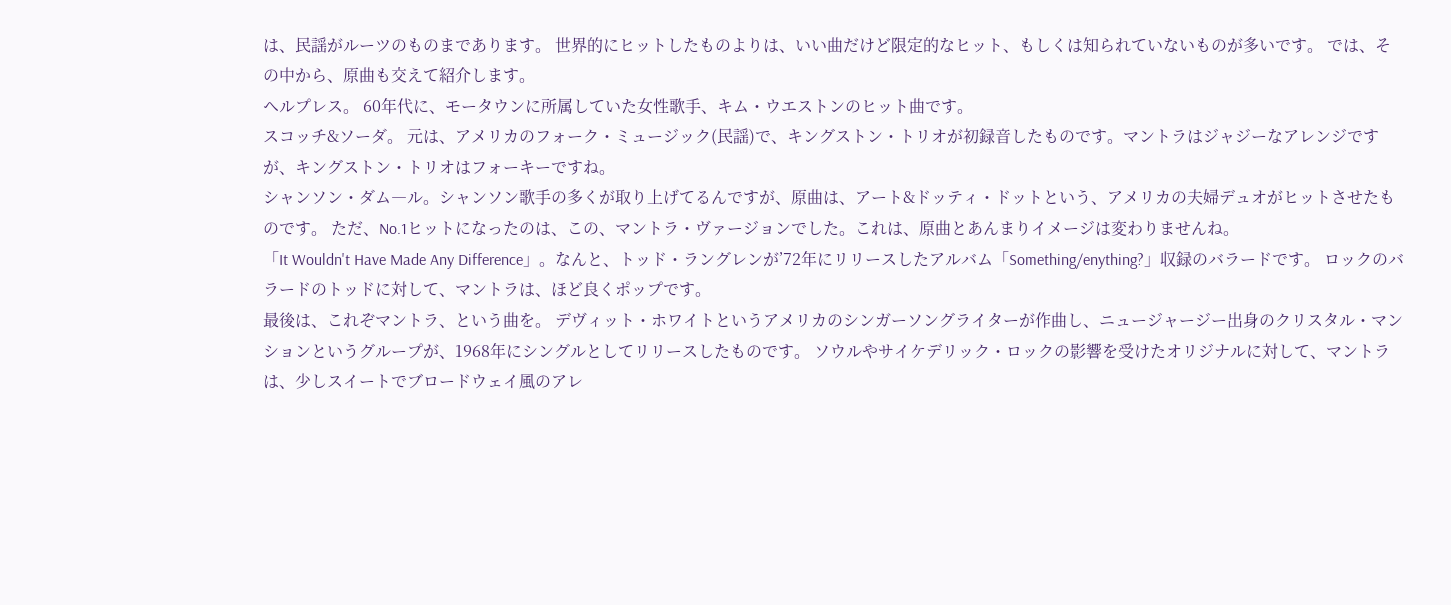は、民謡がルーツのものまであります。 世界的にヒットしたものよりは、いい曲だけど限定的なヒット、もしくは知られていないものが多いです。 では、その中から、原曲も交えて紹介します。
ヘルプレス。 60年代に、モータウンに所属していた女性歌手、キム・ウエストンのヒット曲です。
スコッチ&ソーダ。 元は、アメリカのフォーク・ミュージック(民謡)で、キングストン・トリオが初録音したものです。マントラはジャジーなアレンジですが、キングストン・トリオはフォーキーですね。
シャンソン・ダム―ル。シャンソン歌手の多くが取り上げてるんですが、原曲は、アート&ドッティ・ドットという、アメリカの夫婦デュオがヒットさせたものです。 ただ、No.1ヒットになったのは、この、マントラ・ヴァージョンでした。これは、原曲とあんまりイメージは変わりませんね。
「It Wouldn't Have Made Any Difference」。なんと、トッド・ラングレンが’72年にリリースしたアルバム「Something/enything?」収録のバラードです。 ロックのバラードのトッドに対して、マントラは、ほど良くポップです。
最後は、これぞマントラ、という曲を。 デヴィット・ホワイトというアメリカのシンガーソングライターが作曲し、ニュージャージー出身のクリスタル・マンションというグループが、1968年にシングルとしてリリースしたものです。 ソウルやサイケデリック・ロックの影響を受けたオリジナルに対して、マントラは、少しスイートでブロードウェイ風のアレ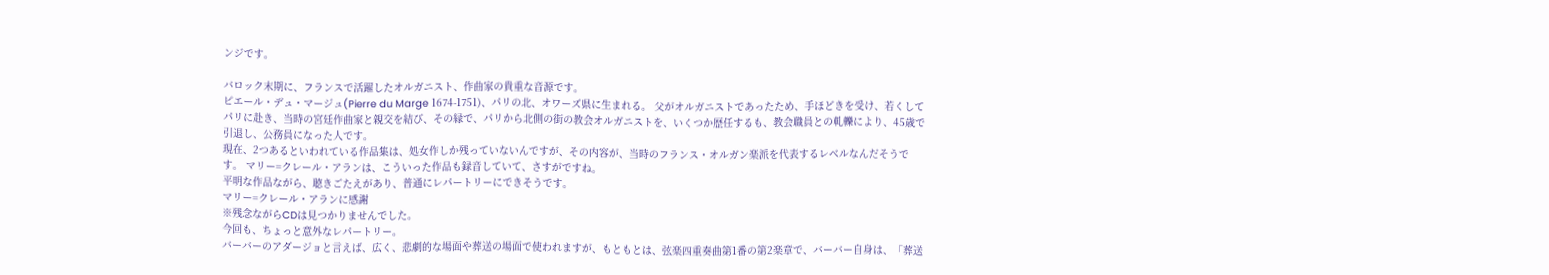ンジです。

バロック末期に、フランスで活躍したオルガニスト、作曲家の貴重な音源です。
ピエール・デュ・マージュ(Pierre du Marge 1674-1751)、パリの北、オワーズ県に生まれる。 父がオルガニストであったため、手ほどきを受け、若くしてパリに赴き、当時の宮廷作曲家と親交を結び、その縁で、パリから北側の街の教会オルガニストを、いくつか歴任するも、教会職員との軋轢により、45歳で引退し、公務員になった人です。
現在、2つあるといわれている作品集は、処女作しか残っていないんですが、その内容が、当時のフランス・オルガン楽派を代表するレベルなんだそうです。 マリー=クレール・アランは、こういった作品も録音していて、さすがですね。
平明な作品ながら、聴きごたえがあり、普通にレパートリーにできそうです。
マリー=クレール・アランに感謝
※残念ながらCDは見つかりませんでした。
今回も、ちょっと意外なレパートリー。
バーバーのアダージョと言えば、広く、悲劇的な場面や葬送の場面で使われますが、もともとは、弦楽四重奏曲第1番の第2楽章で、バーバー自身は、「葬送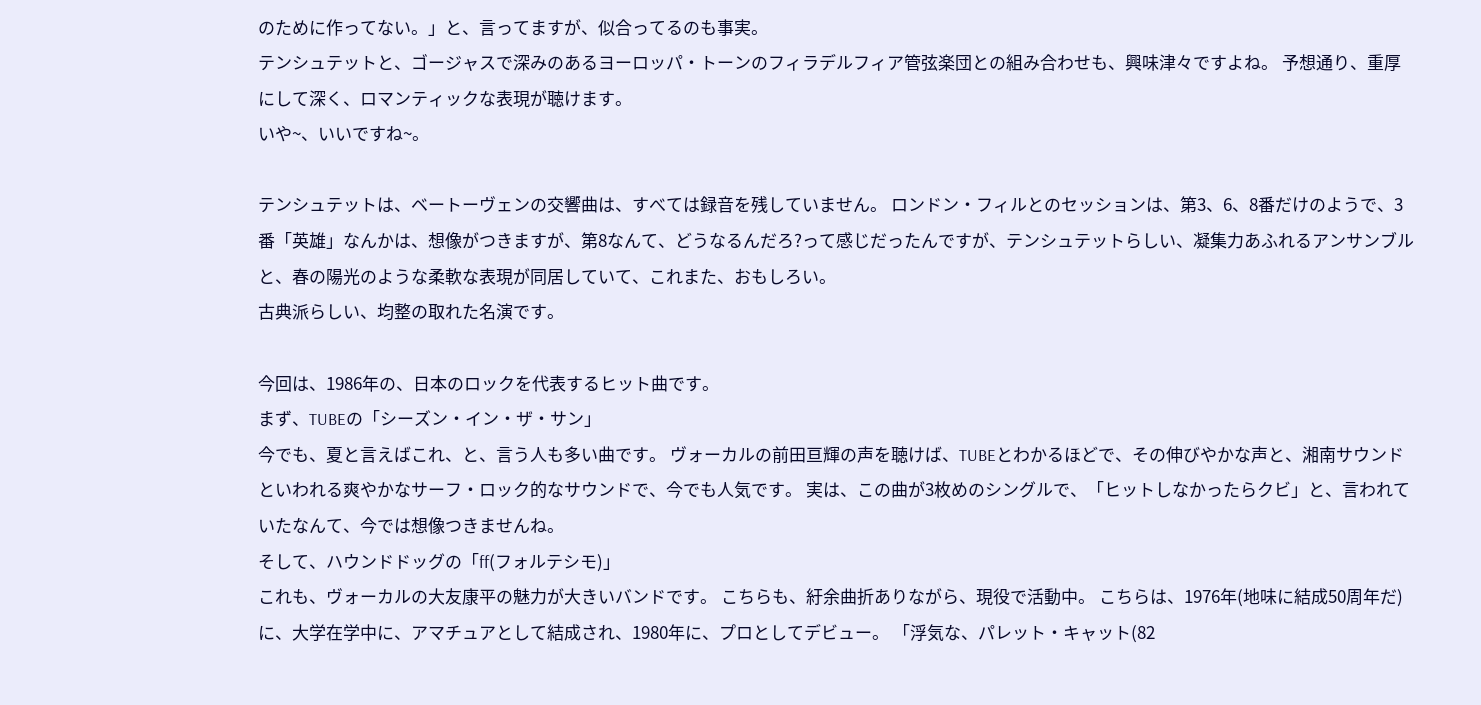のために作ってない。」と、言ってますが、似合ってるのも事実。
テンシュテットと、ゴージャスで深みのあるヨーロッパ・トーンのフィラデルフィア管弦楽団との組み合わせも、興味津々ですよね。 予想通り、重厚にして深く、ロマンティックな表現が聴けます。
いや~、いいですね~。

テンシュテットは、ベートーヴェンの交響曲は、すべては録音を残していません。 ロンドン・フィルとのセッションは、第3、6、8番だけのようで、3番「英雄」なんかは、想像がつきますが、第8なんて、どうなるんだろ?って感じだったんですが、テンシュテットらしい、凝集力あふれるアンサンブルと、春の陽光のような柔軟な表現が同居していて、これまた、おもしろい。
古典派らしい、均整の取れた名演です。

今回は、1986年の、日本のロックを代表するヒット曲です。
まず、TUBEの「シーズン・イン・ザ・サン」
今でも、夏と言えばこれ、と、言う人も多い曲です。 ヴォーカルの前田亘輝の声を聴けば、TUBEとわかるほどで、その伸びやかな声と、湘南サウンドといわれる爽やかなサーフ・ロック的なサウンドで、今でも人気です。 実は、この曲が3枚めのシングルで、「ヒットしなかったらクビ」と、言われていたなんて、今では想像つきませんね。
そして、ハウンドドッグの「ff(フォルテシモ)」
これも、ヴォーカルの大友康平の魅力が大きいバンドです。 こちらも、紆余曲折ありながら、現役で活動中。 こちらは、1976年(地味に結成50周年だ)に、大学在学中に、アマチュアとして結成され、1980年に、プロとしてデビュー。 「浮気な、パレット・キャット(82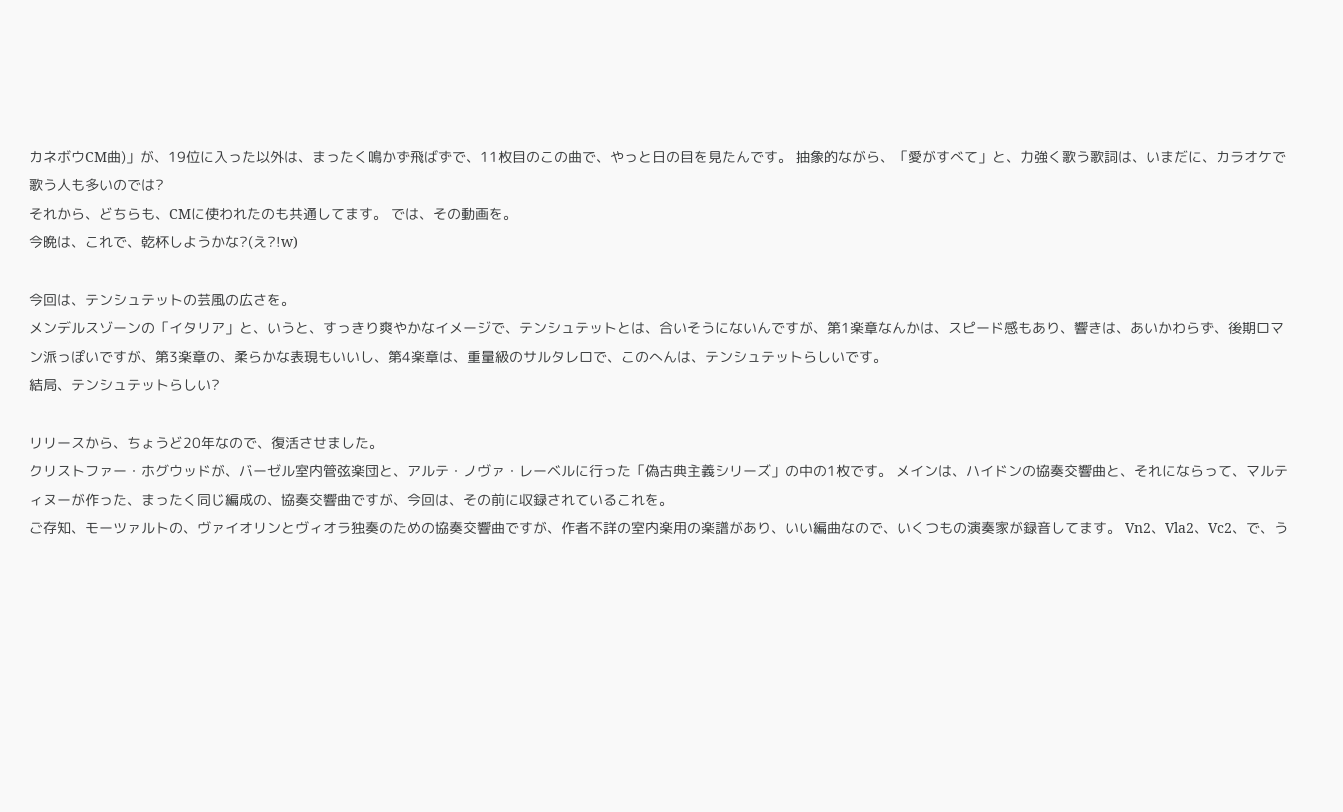カネボウCM曲)」が、19位に入った以外は、まったく鳴かず飛ばずで、11枚目のこの曲で、やっと日の目を見たんです。 抽象的ながら、「愛がすべて」と、力強く歌う歌詞は、いまだに、カラオケで歌う人も多いのでは?
それから、どちらも、CMに使われたのも共通してます。 では、その動画を。
今晩は、これで、乾杯しようかな?(え?!w)

今回は、テンシュテットの芸風の広さを。
メンデルスゾーンの「イタリア」と、いうと、すっきり爽やかなイメージで、テンシュテットとは、合いそうにないんですが、第1楽章なんかは、スピード感もあり、響きは、あいかわらず、後期ロマン派っぽいですが、第3楽章の、柔らかな表現もいいし、第4楽章は、重量級のサルタレロで、このへんは、テンシュテットらしいです。
結局、テンシュテットらしい?

リリースから、ちょうど20年なので、復活させました。
クリストファー・ホグウッドが、バーゼル室内管弦楽団と、アルテ・ノヴァ・レーベルに行った「偽古典主義シリーズ」の中の1枚です。 メインは、ハイドンの協奏交響曲と、それにならって、マルティヌーが作った、まったく同じ編成の、協奏交響曲ですが、今回は、その前に収録されているこれを。
ご存知、モーツァルトの、ヴァイオリンとヴィオラ独奏のための協奏交響曲ですが、作者不詳の室内楽用の楽譜があり、いい編曲なので、いくつもの演奏家が録音してます。 Vn2、Vla2、Vc2、で、う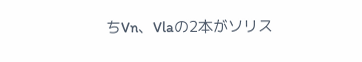ちVn、Vlaの2本がソリス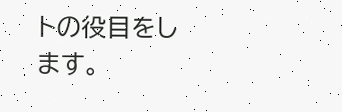トの役目をします。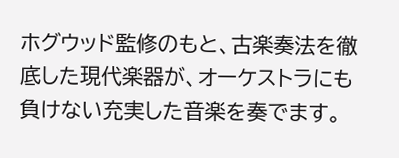ホグウッド監修のもと、古楽奏法を徹底した現代楽器が、オーケストラにも負けない充実した音楽を奏でます。